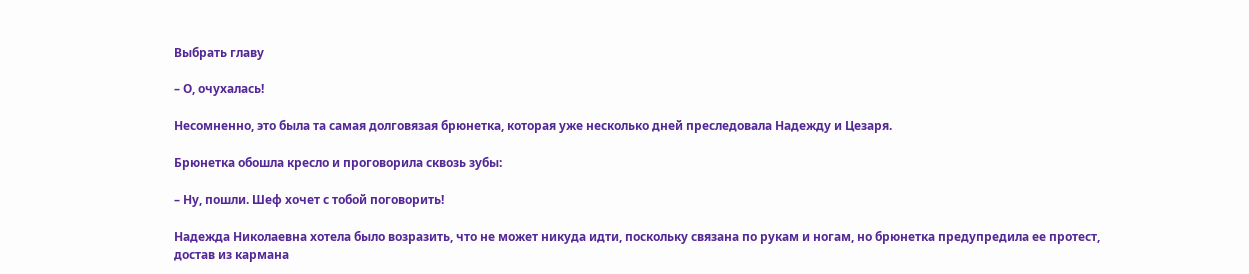Выбрать главу

– О, очухалась!

Несомненно, это была та самая долговязая брюнетка, которая уже несколько дней преследовала Надежду и Цезаря.

Брюнетка обошла кресло и проговорила сквозь зубы:

– Ну, пошли. Шеф хочет с тобой поговорить!

Надежда Николаевна хотела было возразить, что не может никуда идти, поскольку связана по рукам и ногам, но брюнетка предупредила ее протест, достав из кармана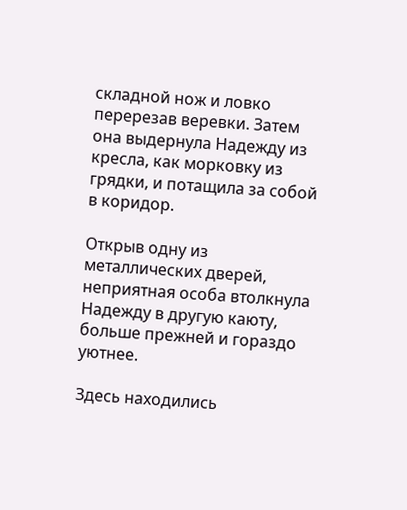складной нож и ловко перерезав веревки. Затем она выдернула Надежду из кресла, как морковку из грядки, и потащила за собой в коридор.

Открыв одну из металлических дверей, неприятная особа втолкнула Надежду в другую каюту, больше прежней и гораздо уютнее.

Здесь находились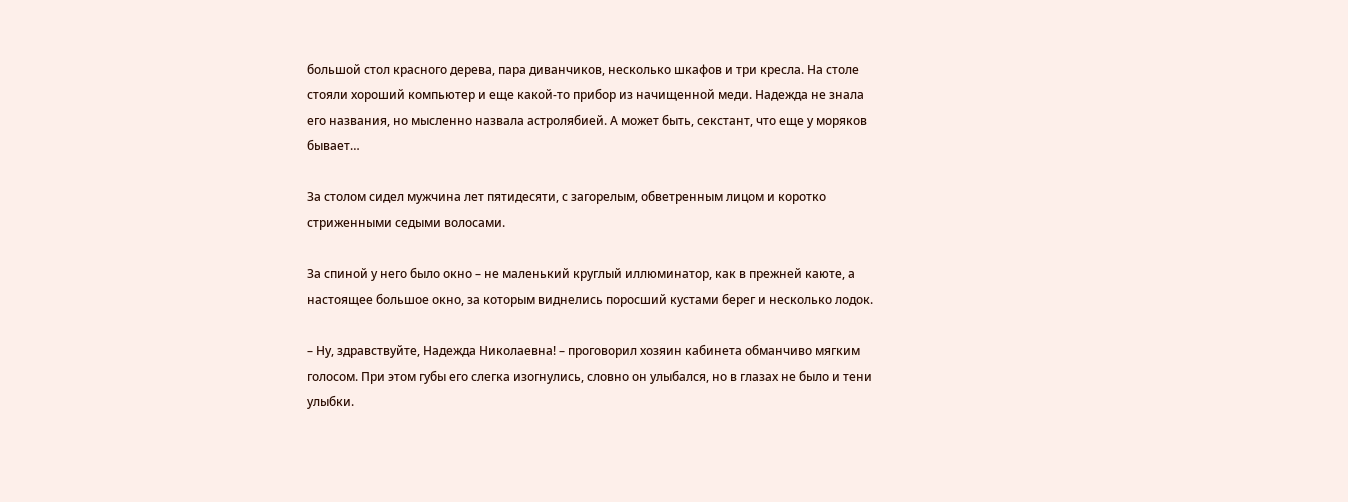большой стол красного дерева, пара диванчиков, несколько шкафов и три кресла. На столе стояли хороший компьютер и еще какой-то прибор из начищенной меди. Надежда не знала его названия, но мысленно назвала астролябией. А может быть, секстант, что еще у моряков бывает…

За столом сидел мужчина лет пятидесяти, с загорелым, обветренным лицом и коротко стриженными седыми волосами.

За спиной у него было окно – не маленький круглый иллюминатор, как в прежней каюте, а настоящее большое окно, за которым виднелись поросший кустами берег и несколько лодок.

– Ну, здравствуйте, Надежда Николаевна! – проговорил хозяин кабинета обманчиво мягким голосом. При этом губы его слегка изогнулись, словно он улыбался, но в глазах не было и тени улыбки.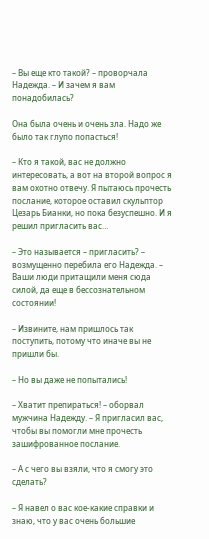– Вы еще кто такой? – проворчала Надежда. – И зачем я вам понадобилась?

Она была очень и очень зла. Надо же было так глупо попасться!

– Кто я такой, вас не должно интересовать, а вот на второй вопрос я вам охотно отвечу. Я пытаюсь прочесть послание, которое оставил скульптор Цезарь Бианки, но пока безуспешно. И я решил пригласить вас…

– Это называется – пригласить? – возмущенно перебила его Надежда. – Ваши люди притащили меня сюда силой, да еще в бессознательном состоянии!

– Извините, нам пришлось так поступить, потому что иначе вы не пришли бы.

– Но вы даже не попытались!

– Хватит препираться! – оборвал мужчина Надежду. – Я пригласил вас, чтобы вы помогли мне прочесть зашифрованное послание.

– А с чего вы взяли, что я смогу это сделать?

– Я навел о вас кое-какие справки и знаю, что у вас очень большие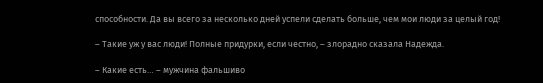способности. Да вы всего за несколько дней успели сделать больше, чем мои люди за целый год!

– Такие уж у вас люди! Полные придурки, если честно, – злорадно сказала Надежда.

– Какие есть… – мужчина фальшиво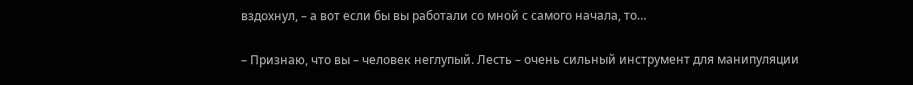вздохнул, – а вот если бы вы работали со мной с самого начала, то…

– Признаю, что вы – человек неглупый. Лесть – очень сильный инструмент для манипуляции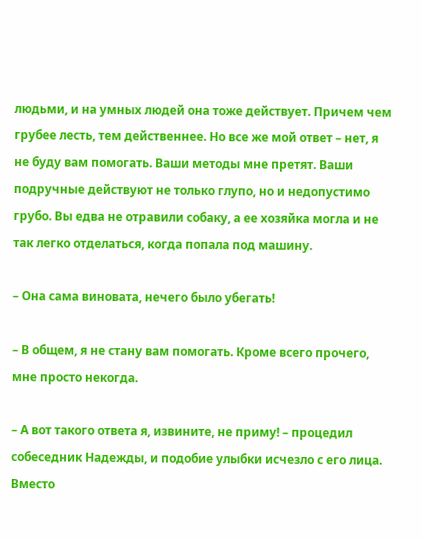людьми, и на умных людей она тоже действует. Причем чем грубее лесть, тем действеннее. Но все же мой ответ – нет, я не буду вам помогать. Ваши методы мне претят. Ваши подручные действуют не только глупо, но и недопустимо грубо. Вы едва не отравили собаку, а ее хозяйка могла и не так легко отделаться, когда попала под машину.

– Она сама виновата, нечего было убегать!

– В общем, я не стану вам помогать. Кроме всего прочего, мне просто некогда.

– А вот такого ответа я, извините, не приму! – процедил собеседник Надежды, и подобие улыбки исчезло с его лица. Вместо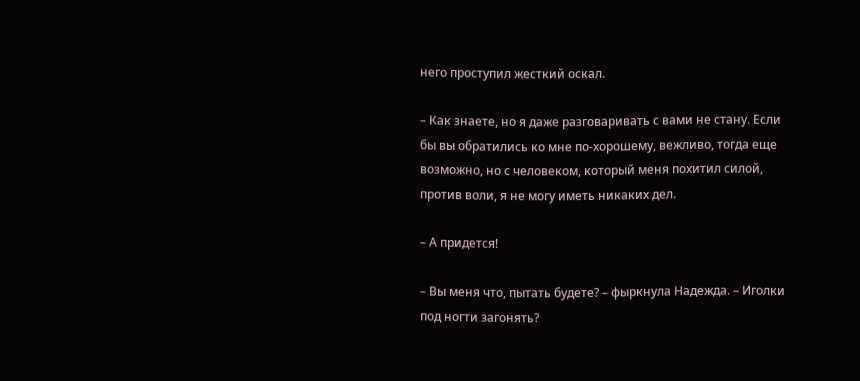него проступил жесткий оскал.

– Как знаете, но я даже разговаривать с вами не стану. Если бы вы обратились ко мне по-хорошему, вежливо, тогда еще возможно, но с человеком, который меня похитил силой, против воли, я не могу иметь никаких дел.

– А придется!

– Вы меня что, пытать будете? – фыркнула Надежда. – Иголки под ногти загонять?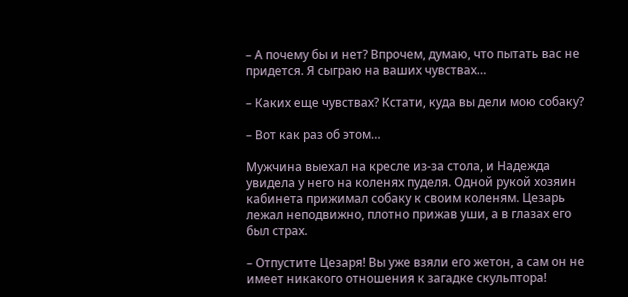– А почему бы и нет? Впрочем, думаю, что пытать вас не придется. Я сыграю на ваших чувствах…

– Каких еще чувствах? Кстати, куда вы дели мою собаку?

– Вот как раз об этом…

Мужчина выехал на кресле из-за стола, и Надежда увидела у него на коленях пуделя. Одной рукой хозяин кабинета прижимал собаку к своим коленям. Цезарь лежал неподвижно, плотно прижав уши, а в глазах его был страх.

– Отпустите Цезаря! Вы уже взяли его жетон, а сам он не имеет никакого отношения к загадке скульптора!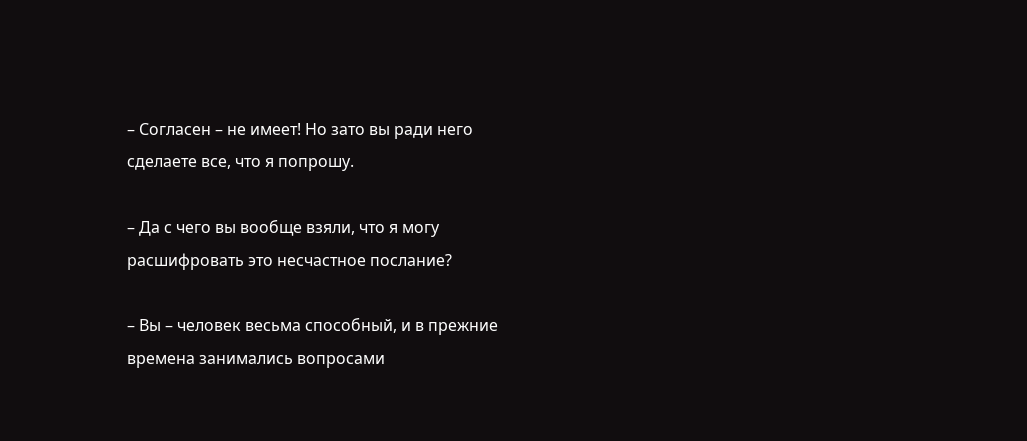– Согласен – не имеет! Но зато вы ради него сделаете все, что я попрошу.

– Да с чего вы вообще взяли, что я могу расшифровать это несчастное послание?

– Вы – человек весьма способный, и в прежние времена занимались вопросами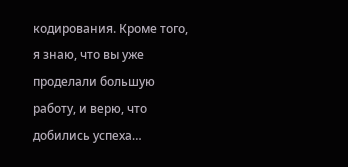кодирования. Кроме того, я знаю, что вы уже проделали большую работу, и верю, что добились успеха…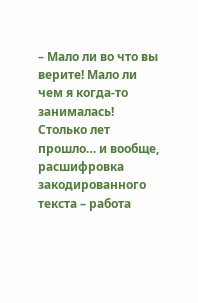– Мало ли во что вы верите! Мало ли чем я когда-то занималась! Столько лет прошло… и вообще, расшифровка закодированного текста – работа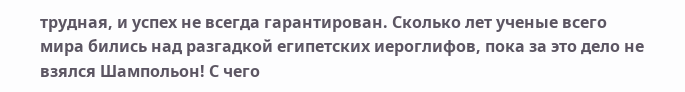трудная, и успех не всегда гарантирован. Сколько лет ученые всего мира бились над разгадкой египетских иероглифов, пока за это дело не взялся Шампольон! С чего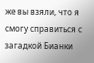же вы взяли, что я смогу справиться с загадкой Бианки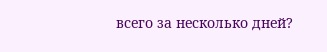всего за несколько дней?